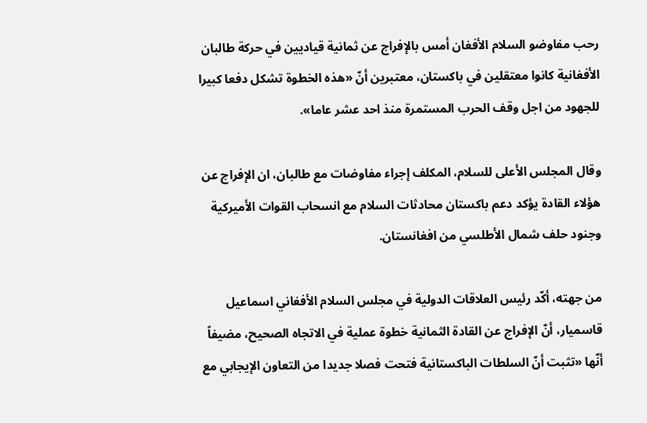رحب مفاوضو السلام الأفغان أمس بالإفراج عن ثمانية قياديين في حركة طالبان الأفغانية كانوا معتقلين في باكستان، معتبرين أنّ «هذه الخطوة تشكل دفعا كبيرا للجهود من اجل وقف الحرب المستمرة منذ احد عشر عاما».

وقال المجلس الأعلى للسلام، المكلف إجراء مفاوضات مع طالبان، ان الإفراج عن هؤلاء القادة يؤكد دعم باكستان محادثات السلام مع انسحاب القوات الأميركية وجنود حلف شمال الأطلسي من افغانستان.

من جهته، أكّد رئيس العلاقات الدولية في مجلس السلام الأفغاني اسماعيل قاسميار، أنّ الإفراج عن القادة الثمانية خطوة عملية في الاتجاه الصحيح، مضيفاً أنّها «تثبت أنّ السلطات الباكستانية فتحت فصلا جديدا من التعاون الإيجابي مع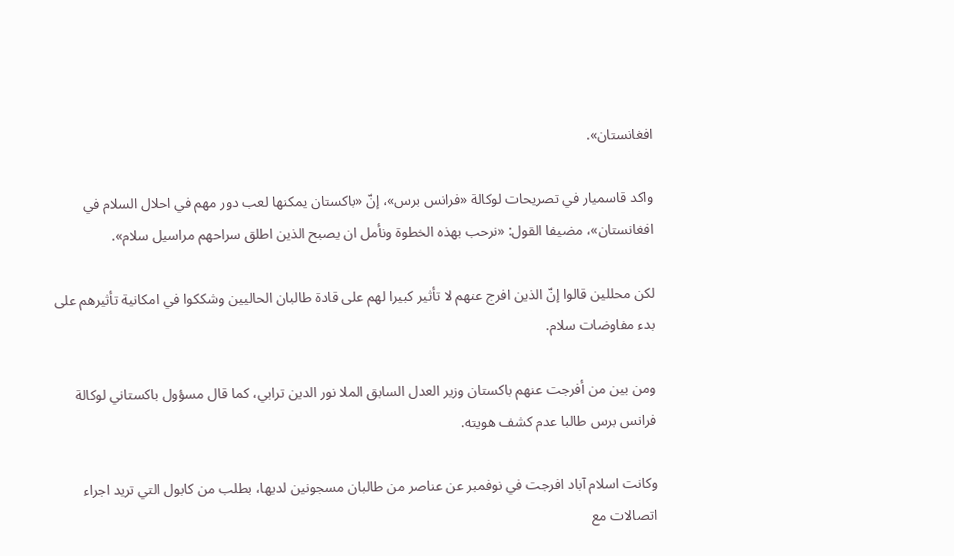افغانستان».

واكد قاسميار في تصريحات لوكالة «فرانس برس»، إنّ «باكستان يمكنها لعب دور مهم في احلال السلام في افغانستان»، مضيفا القول: «نرحب بهذه الخطوة ونأمل ان يصبح الذين اطلق سراحهم مراسيل سلام».

لكن محللين قالوا إنّ الذين افرج عنهم لا تأثير كبيرا لهم على قادة طالبان الحاليين وشككوا في امكانية تأثيرهم على بدء مفاوضات سلام.

ومن بين من أفرجت عنهم باكستان وزير العدل السابق الملا نور الدين ترابي، كما قال مسؤول باكستاني لوكالة فرانس برس طالبا عدم كشف هويته.

وكانت اسلام آباد افرجت في نوفمبر عن عناصر من طالبان مسجونين لديها، بطلب من كابول التي تريد اجراء اتصالات مع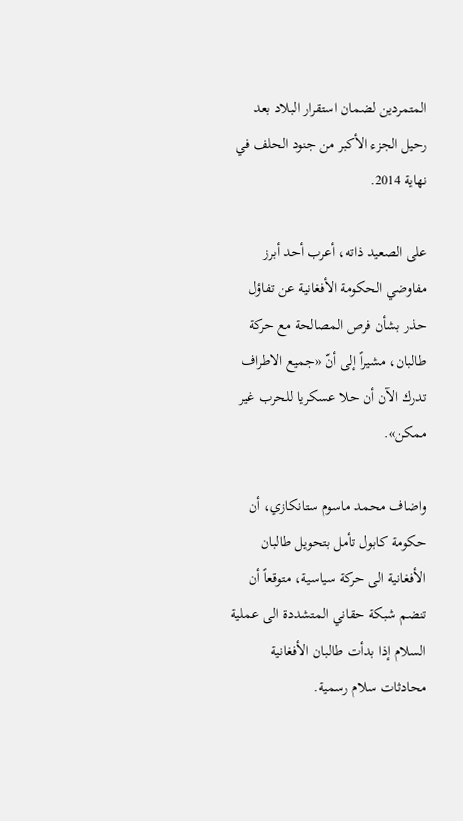المتمردين لضمان استقرار البلاد بعد رحيل الجزء الأكبر من جنود الحلف في نهاية 2014.

على الصعيد ذاته، أعرب أحد أبرز مفاوضي الحكومة الأفغانية عن تفاؤل حذر بشأن فرص المصالحة مع حركة طالبان، مشيراً إلى أنّ «جميع الاطراف تدرك الآن أن حلا عسكريا للحرب غير ممكن».

واضاف محمد ماسوم ستانكازي، أن حكومة كابول تأمل بتحويل طالبان الأفغانية الى حركة سياسية، متوقعاً أن تنضم شبكة حقاني المتشددة الى عملية السلام إذا بدأت طالبان الأفغانية محادثات سلام رسمية.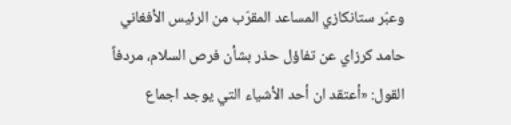وعبّر ستانكازي المساعد المقرّب من الرئيس الأفغاني حامد كرزاي عن تفاؤل حذر بشأن فرص السلام، مردفاً القول: «أعتقد ان أحد الأشياء التي يوجد اجماع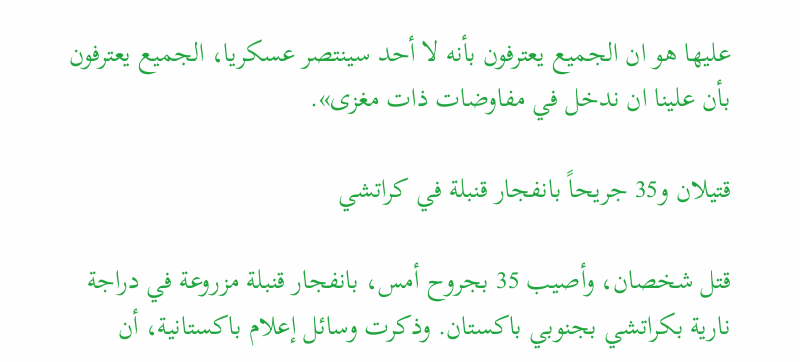عليها هو ان الجميع يعترفون بأنه لا أحد سينتصر عسكريا، الجميع يعترفون بأن علينا ان ندخل في مفاوضات ذات مغزى».

قتيلان و35 جريحاً بانفجار قنبلة في كراتشي

قتل شخصان، وأصيب 35 بجروح أمس، بانفجار قنبلة مزروعة في دراجة نارية بكراتشي بجنوبي باكستان. وذكرت وسائل إعلام باكستانية، أن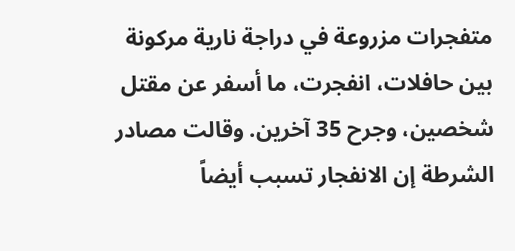متفجرات مزروعة في دراجة نارية مركونة بين حافلات، انفجرت، ما أسفر عن مقتل شخصين، وجرح 35 آخرين. وقالت مصادر الشرطة إن الانفجار تسبب أيضاً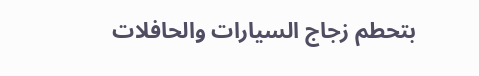بتحطم زجاج السيارات والحافلات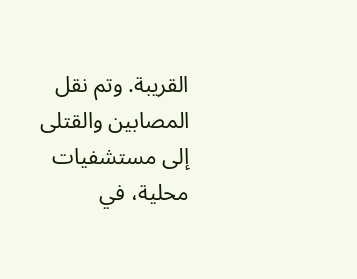القريبة. وتم نقل المصابين والقتلى إلى مستشفيات محلية، في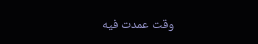وقت عمدت فيه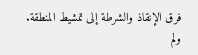فرق الإنقاذ والشرطة إلى تمشيط المنطقة. ولم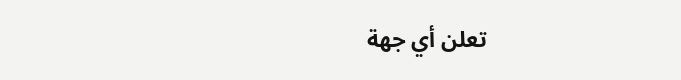تعلن أي جهة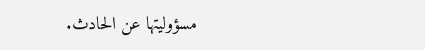مسؤوليتها عن الحادث.